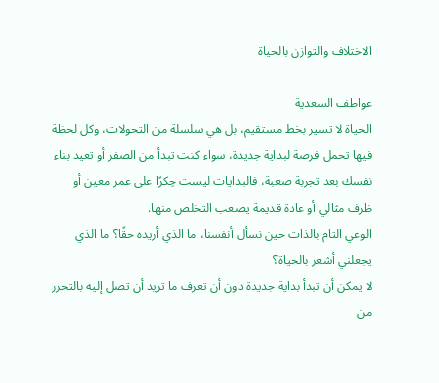الاختلاف والتوازن بالحياة

عواطف السعدية
الحياة لا تسير بخط مستقيم، بل هي سلسلة من التحولات، وكل لحظة فيها تحمل فرصة لبداية جديدة، سواء كنت تبدأ من الصفر أو تعيد بناء نفسك بعد تجربة صعبة، فالبدايات ليست حِكرًا على عمر معين أو ظرف مثالي أو عادة قديمة يصعب التخلص منها.
الوعي التام بالذات حين نسأل أنفسنا، ما الذي أريده حقًا؟ ما الذي يجعلني أشعر بالحياة؟
لا يمكن أن تبدأ بداية جديدة دون أن تعرف ما تريد أن تصل إليه بالتحرر من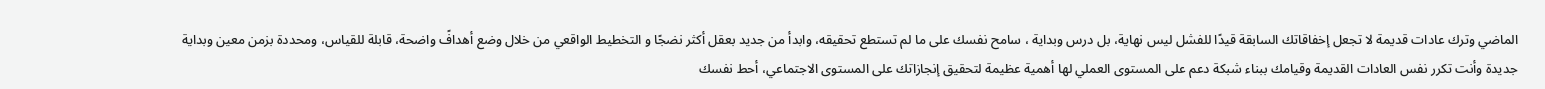الماضي وترك عادات قديمة لا تجعل إخفاقاتك السابقة قيدًا للفشل ليس نهاية، بل درس وبداية ، سامح نفسك على ما لم تستطع تحقيقه، وابدأ من جديد بعقل أكثر نضجًا و التخطيط الواقعي من خلال وضع أهدافً واضحة، قابلة للقياس، ومحددة بزمن معين وبداية جديدة وأنت تكرر نفس العادات القديمة وقيامك ببناء شبكة دعم على المستوى العملي لها أهمية عظيمة لتحقيق إنجازاتك على المستوى الاجتماعي، أحط نفسك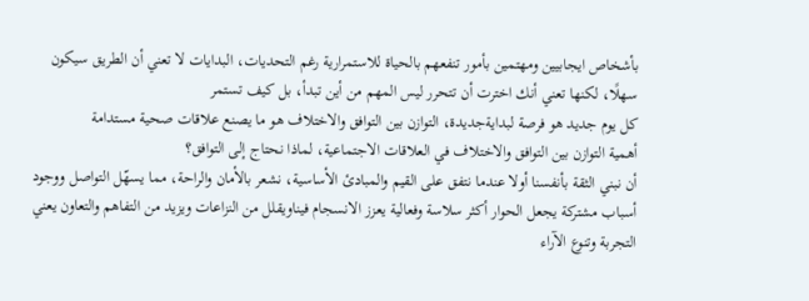بأشخاص ايجابيين ومهتمين بأمور تنفعهم بالحياة للاستمرارية رغم التحديات، البدايات لا تعني أن الطريق سيكون سهلًا، لكنها تعني أنك اخترت أن تتحرر ليس المهم من أين تبدأ، بل كيف تستمر
كل يوم جديد هو فرصة لبدايةجديدة، التوازن بين التوافق والاختلاف هو ما يصنع علاقات صحية مستدامة
أهمية التوازن بين التوافق والاختلاف في العلاقات الاجتماعية، لماذا نحتاج إلى التوافق؟
أن نبني الثقة بأنفسنا أولا عندما نتفق على القيم والمبادئ الأساسية، نشعر بالأمان والراحة، مما يسهّل التواصل ووجود أسباب مشتركة يجعل الحوار أكثر سلاسة وفعالية يعزز الانسجام فيناويقلل من النزاعات ويزيد من التفاهم والتعاون يعني التجربة وتنوع الآراء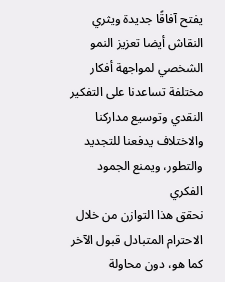يفتح آفاقًا جديدة ويثري النقاش أيضا تعزيز النمو الشخصي لمواجهة أفكار مختلفة تساعدنا على التفكير النقدي وتوسيع مداركنا والاختلاف يدفعنا للتجديد والتطور، ويمنع الجمود الفكري
نحقق هذا التوازن من خلال
الاحترام المتبادل قبول الآخر كما هو، دون محاولة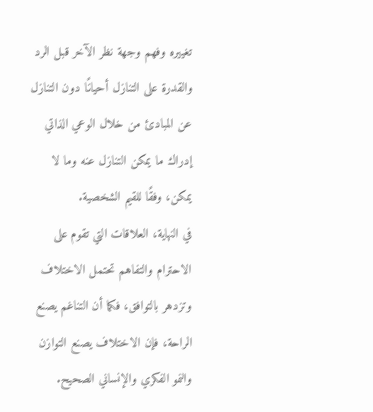تغييره وفهم وجهة نظر الآخر قبل الرد والقدرة على التنازل أحيانًا دون التنازل عن المبادئ من خلال الوعي الذاتي إدراك ما يمكن التنازل عنه وما لا يمكن، وفقًا للقيم الشخصية.
في النهاية، العلاقات التي تقوم على الاحترام والتفاهم تحتمل الاختلاف وتزدهر بالتوافق، فكما أن التناغم يصنع الراحة، فإن الاختلاف يصنع التوازن والنمو الفكري والإنساني الصحيح.